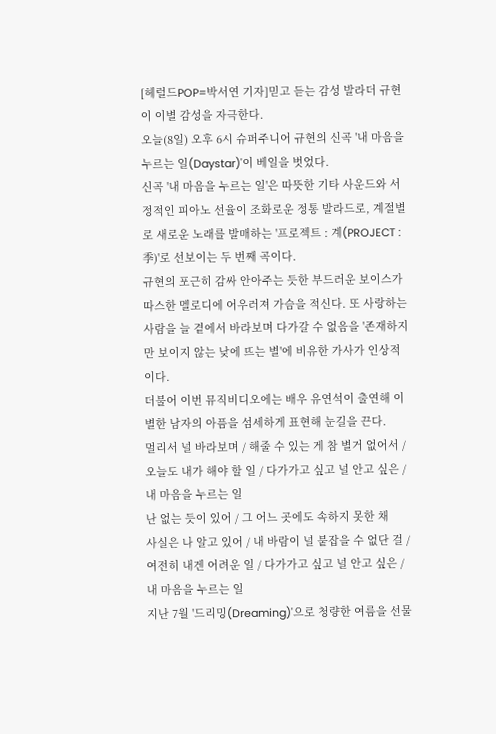[헤럴드POP=박서연 기자]믿고 듣는 감성 발라더 규현이 이별 감성을 자극한다.
오늘(8일) 오후 6시 슈퍼주니어 규현의 신곡 '내 마음을 누르는 일(Daystar)'이 베일을 벗었다.
신곡 '내 마음을 누르는 일'은 따뜻한 기타 사운드와 서정적인 피아노 선율이 조화로운 정통 발라드로, 계절별로 새로운 노래를 발매하는 '프로젝트 : 계(PROJECT : 季)'로 선보이는 두 번째 곡이다.
규현의 포근히 감싸 안아주는 듯한 부드러운 보이스가 따스한 멜로디에 어우러져 가슴을 적신다. 또 사랑하는 사람을 늘 곁에서 바라보며 다가갈 수 없음을 '존재하지만 보이지 않는 낮에 뜨는 별'에 비유한 가사가 인상적이다.
더불어 이번 뮤직비디오에는 배우 유연석이 출연해 이별한 남자의 아픔을 섬세하게 표현해 눈길을 끈다.
멀리서 널 바라보며 / 해줄 수 있는 게 참 별거 없어서 / 오늘도 내가 해야 할 일 / 다가가고 싶고 널 안고 싶은 / 내 마음을 누르는 일
난 없는 듯이 있어 / 그 어느 곳에도 속하지 못한 채
사실은 나 알고 있어 / 내 바람이 널 붙잡을 수 없단 걸 / 여전히 내겐 어려운 일 / 다가가고 싶고 널 안고 싶은 / 내 마음을 누르는 일
지난 7월 '드리밍(Dreaming)'으로 청량한 여름을 선물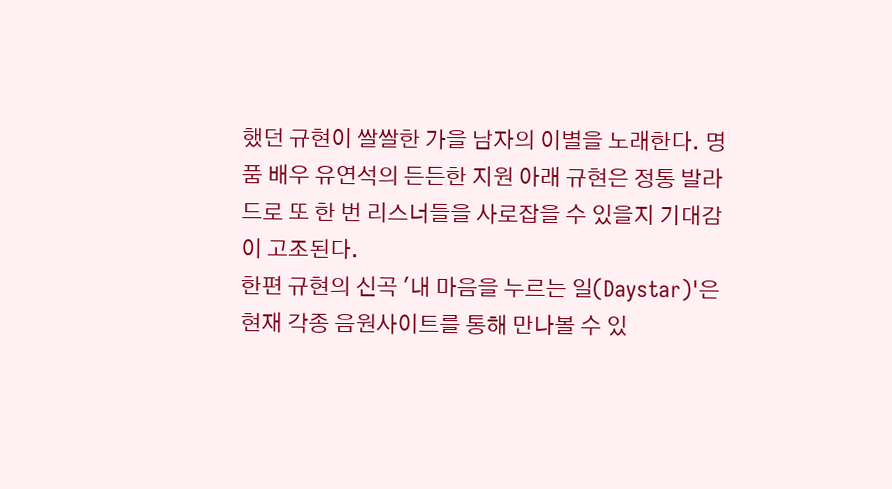했던 규현이 쌀쌀한 가을 남자의 이별을 노래한다. 명품 배우 유연석의 든든한 지원 아래 규현은 정통 발라드로 또 한 번 리스너들을 사로잡을 수 있을지 기대감이 고조된다.
한편 규현의 신곡 '내 마음을 누르는 일(Daystar)'은 현재 각종 음원사이트를 통해 만나볼 수 있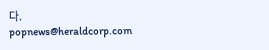다.
popnews@heraldcorp.com